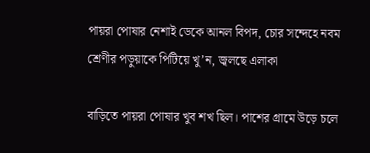পায়রা পোষার নেশাই ডেকে আনল বিপদ, চোর সন্দেহে নবম শ্রেণীর পড়ুয়াকে পিটিয়ে খু’ন, জ্বলছে এলাকা

বাড়িতে পায়রা পোষার খুব শখ ছিল। পাশের গ্রামে উড়ে চলে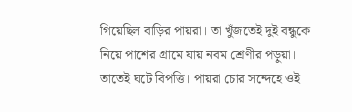গিয়েছিল বাড়ির পায়রা। তা খুঁজতেই দুই বন্ধুকে নিয়ে পাশের গ্রামে যায় নবম শ্রেণীর পড়ুয়া। তাতেই ঘটে বিপত্তি। পায়রা চোর সন্দেহে ওই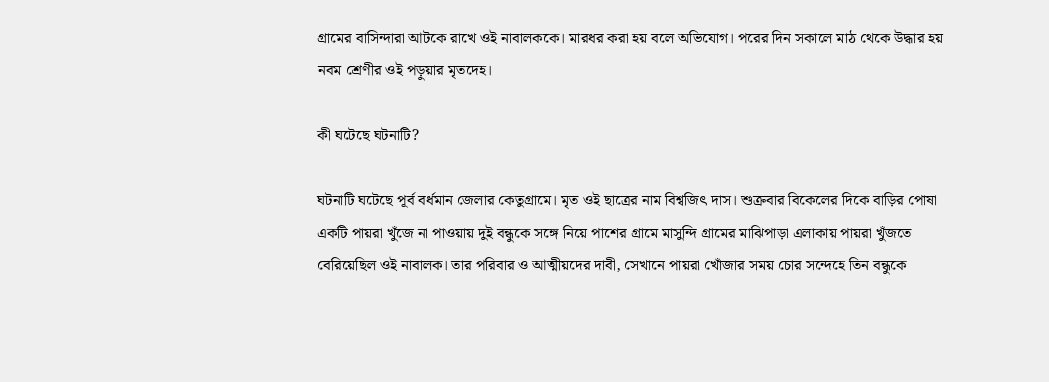গ্রামের বাসিন্দারা আটকে রাখে ওই নাবালককে। মারধর করা হয় বলে অভিযোগ। পরের দিন সকালে মাঠ থেকে উদ্ধার হয় নবম শ্রেণীর ওই পড়ুয়ার মৃতদেহ।

কী ঘটেছে ঘটনাটি?

ঘটনাটি ঘটেছে পূর্ব বর্ধমান জেলার কেতুগ্রামে। মৃত ওই ছাত্রের নাম বিশ্বজিৎ দাস। শুক্রবার বিকেলের দিকে বাড়ির পোষা একটি পায়রা খুঁজে না পাওয়ায় দুই বন্ধুকে সঙ্গে নিয়ে পাশের গ্রামে মাসুন্দি গ্রামের মাঝিপাড়া এলাকায় পায়রা খুঁজতে বেরিয়েছিল ওই নাবালক। তার পরিবার ও আত্মীয়দের দাবী, সেখানে পায়রা খোঁজার সময় চোর সন্দেহে তিন বন্ধুকে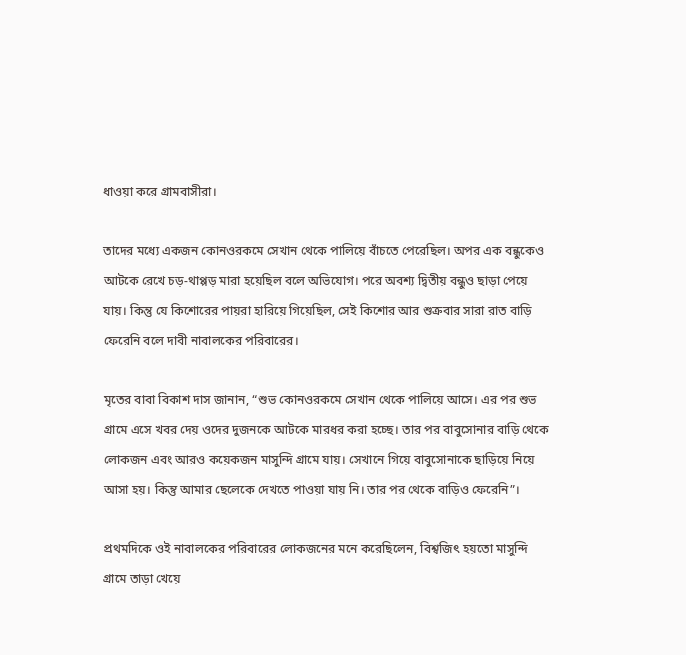ধাওয়া করে গ্রামবাসীরা।

তাদের মধ্যে একজন কোনওরকমে সেখান থেকে পালিয়ে বাঁচতে পেরেছিল। অপর এক বন্ধুকেও আটকে রেখে চড়-থাপ্পড় মারা হয়েছিল বলে অভিযোগ। পরে অবশ্য দ্বিতীয় বন্ধুও ছাড়া পেয়ে যায়। কিন্তু যে কিশোরের পায়রা হারিয়ে গিয়েছিল, সেই কিশোর আর শুক্রবার সারা রাত বাড়ি ফেরেনি বলে দাবী নাবালকের পরিবারের।

মৃতের বাবা বিকাশ দাস জানান, “শুভ কোনওরকমে সেখান থেকে পালিয়ে আসে। এর পর শুভ গ্রামে এসে খবর দেয় ওদের দুজনকে আটকে মারধর করা হচ্ছে। তার পর বাবুসোনার বাড়ি থেকে লোকজন এবং আরও কয়েকজন মাসুন্দি গ্রামে যায়। সেখানে গিয়ে বাবুসোনাকে ছাড়িয়ে নিয়ে আসা হয়। কিন্তু আমার ছেলেকে দেখতে পাওয়া যায় নি। তার পর থেকে বাড়িও ফেরেনি”।

প্রথমদিকে ওই নাবালকের পরিবারের লোকজনের মনে করেছিলেন, বিশ্বজিৎ হয়তো মাসুন্দি গ্রামে তাড়া খেয়ে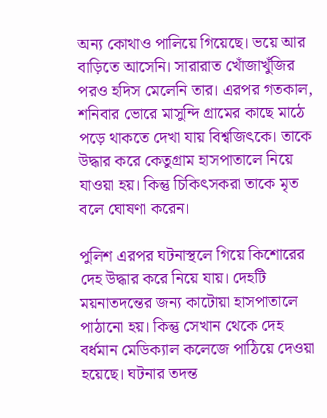অন্য কোথাও পালিয়ে গিয়েছে। ভয়ে আর বাড়িতে আসেনি। সারারাত খোঁজাখুঁজির পরও হদিস মেলেনি তার। এরপর গতকাল, শনিবার ভোরে মাসুন্দি গ্রামের কাছে মাঠে পড়ে থাকতে দেখা যায় বিশ্বজিৎকে। তাকে উদ্ধার করে কেতুগ্রাম হাসপাতালে নিয়ে যাওয়া হয়। কিন্তু চিকিৎসকরা তাকে মৃত বলে ঘোষণা করেন।

পুলিশ এরপর ঘটনাস্থলে গিয়ে কিশোরের দেহ উদ্ধার করে নিয়ে যায়। দেহটি ময়নাতদন্তের জন্য কাটোয়া হাসপাতালে পাঠানো হয়। কিন্তু সেখান থেকে দেহ বর্ধমান মেডিক্যাল কলেজে পাঠিয়ে দেওয়া হয়েছে। ঘটনার তদন্ত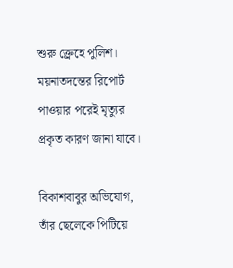শুরু ক্ত্রেহে পুলিশ। ময়নাতদন্তের রিপোর্ট পাওয়ার পরেই মৃত্যুর প্রকৃত কারণ জানা যাবে।

বিকাশবাবুর অভিযোগ, তাঁর ছেলেকে পিটিয়ে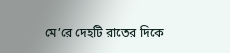মে’রে দেহটি রাতের দিকে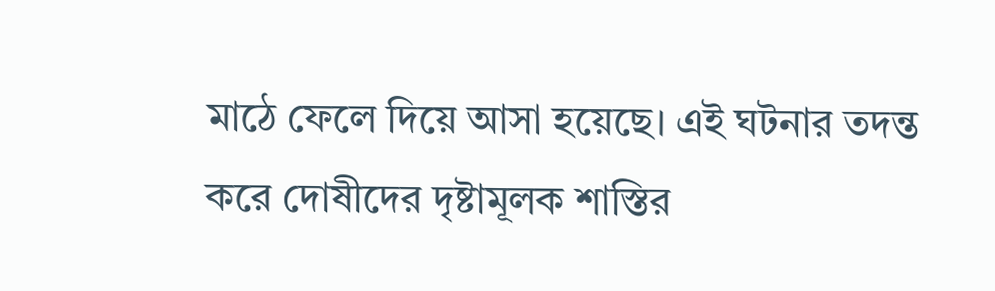মাঠে ফেলে দিয়ে আসা হয়েছে। এই ঘটনার তদন্ত করে দোষীদের দৃষ্টামূলক শাস্তির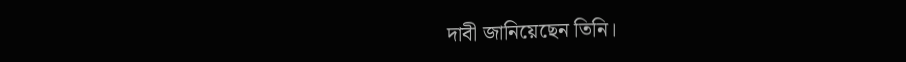দাবী জানিয়েছেন তিনি।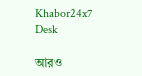Khabor24x7 Desk

আরও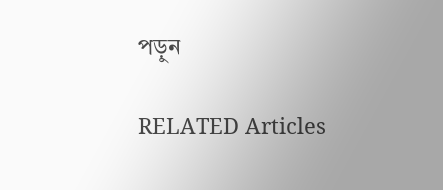পড়ুন

RELATED Articles